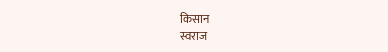किसान
स्वराज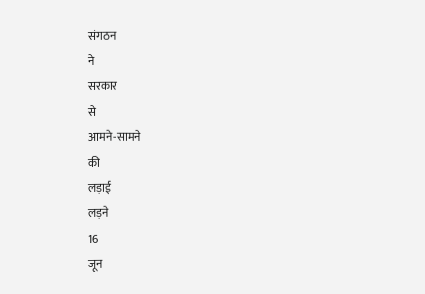संगठन
ने
सरकार
से
आमने-सामने
की
लड़ाई
लड़ने
16
जून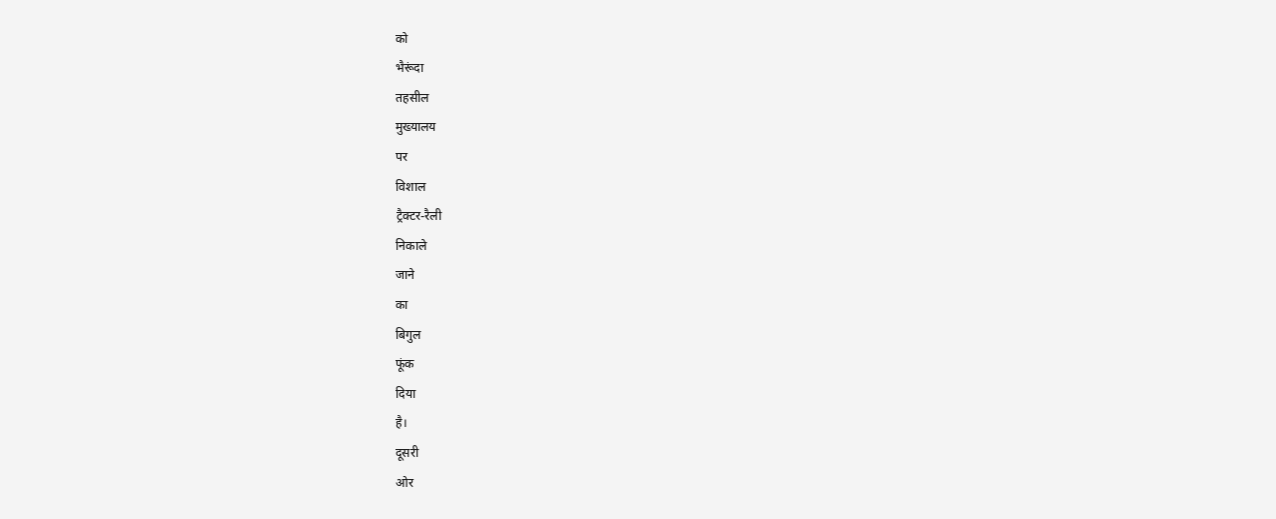को
भैरूंदा
तहसील
मुख्यालय
पर
विशाल
ट्रैक्टर-रैली
निकाले
जाने
का
बिगुल
फूंक
दिया
है।
दूसरी
ओर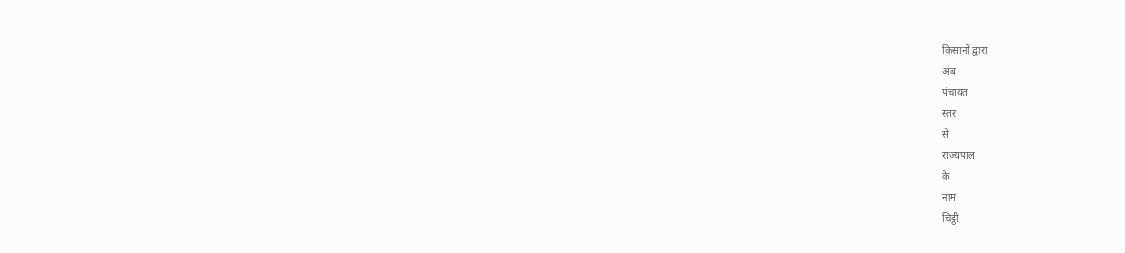किसानों द्वारा
अब
पंचायत
स्तर
से
राज्यपाल
के
नाम
चिट्ठी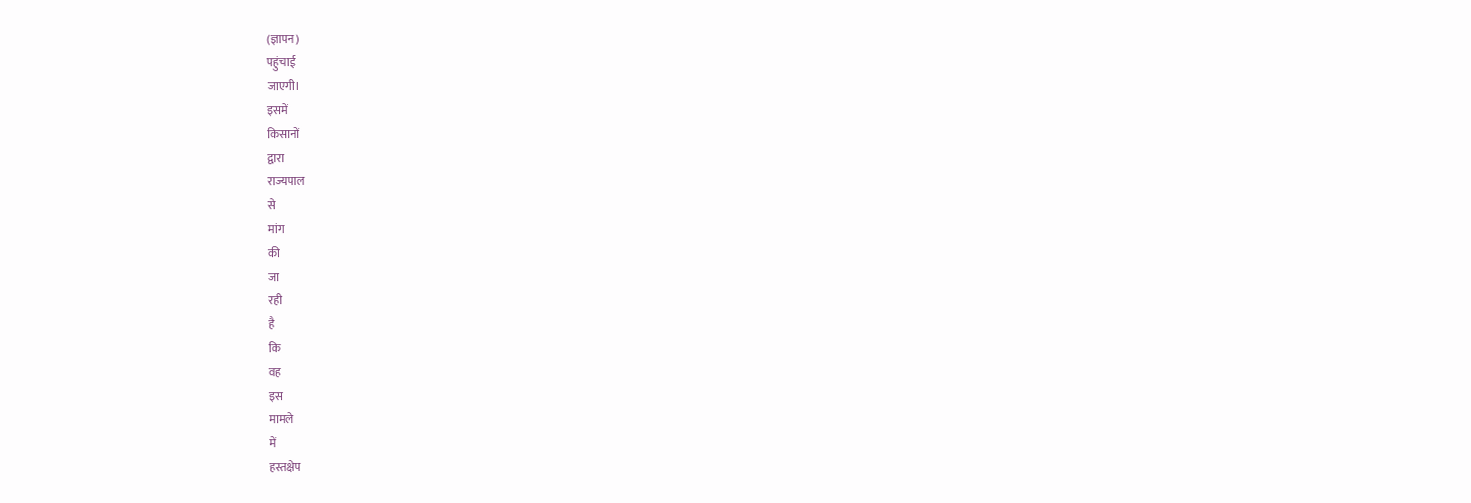(ज्ञापन)
पहुंचाई
जाएगी।
इसमें
किसानों
द्वारा
राज्यपाल
से
मांग
की
जा
रही
है
कि
वह
इस
मामले
में
हस्तक्षेप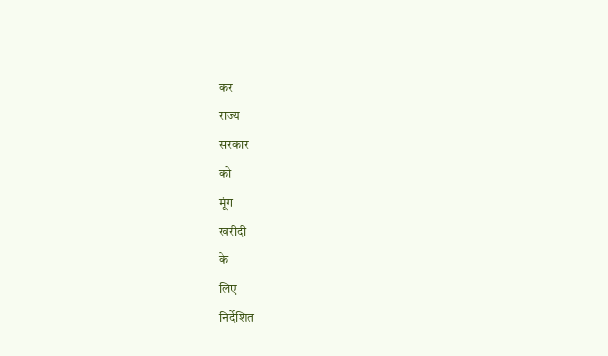कर
राज्य
सरकार
को
मूंग
खरीदी
के
लिए
निर्देशित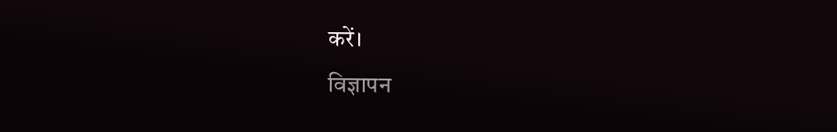करें।
विज्ञापन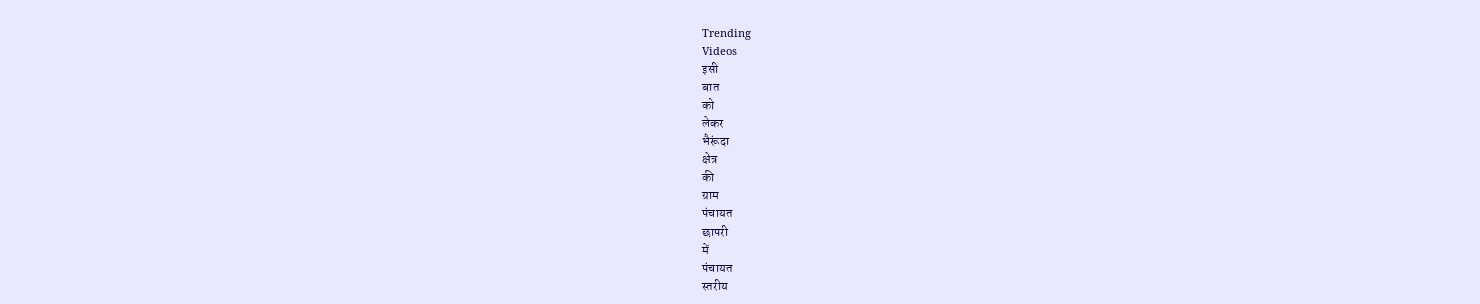Trending
Videos
इसी
बात
को
लेकर
भैरूंदा
क्षेत्र
की
ग्राम
पंचायत
छापरी
में
पंचायत
स्तरीय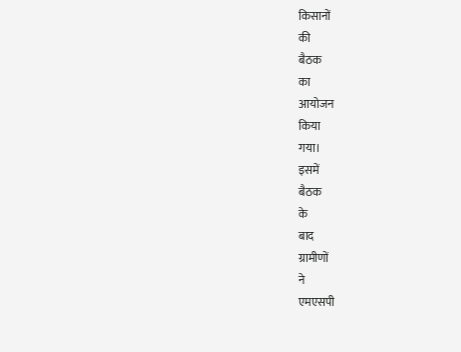किसानों
की
बैठक
का
आयोजन
किया
गया।
इसमें
बैठक
के
बाद
ग्रामीणों
ने
एमएसपी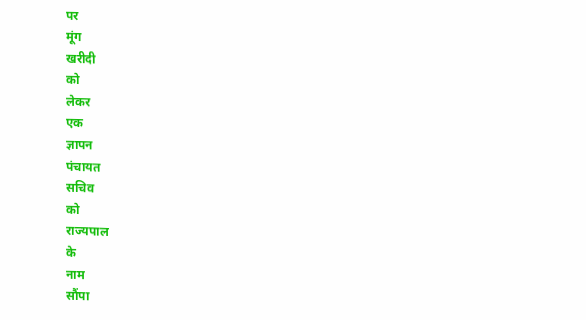पर
मूंग
खरीदी
को
लेकर
एक
ज्ञापन
पंचायत
सचिव
को
राज्यपाल
के
नाम
सौंपा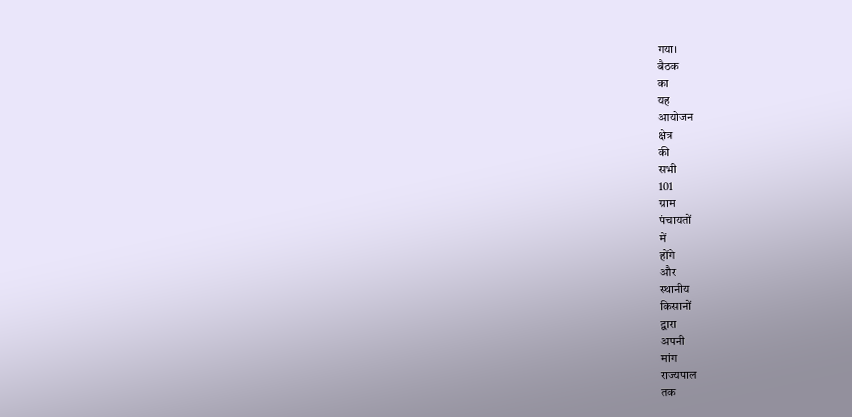गया।
बैठक
का
यह
आयोजन
क्षेत्र
की
सभी
101
ग्राम
पंचायतों
में
होंगे
और
स्थानीय
किसानों
द्वारा
अपनी
मांग
राज्यपाल
तक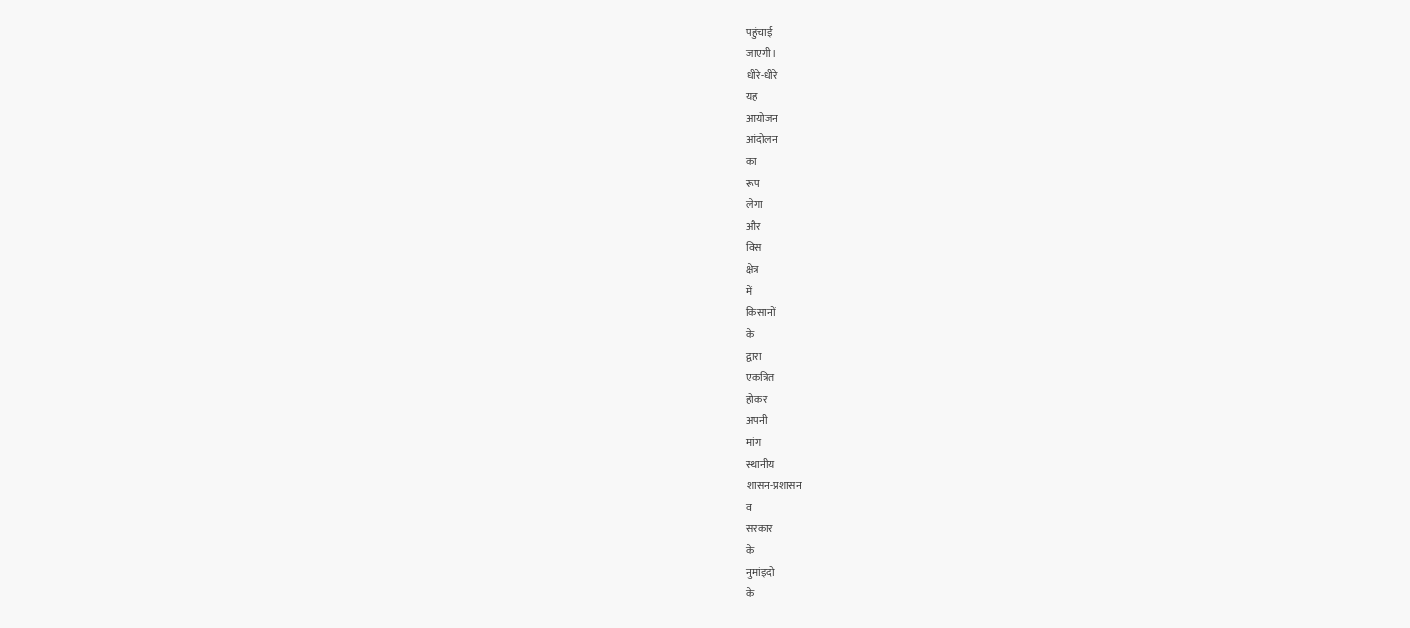पहुंचाई
जाएगी।
धीरे-धीरे
यह
आयोजन
आंदोलन
का
रूप
लेगा
और
विस
क्षेत्र
में
किसानों
के
द्वारा
एकत्रित
होकर
अपनी
मांग
स्थानीय
शासन-प्रशासन
व
सरकार
के
नुमांइदो
के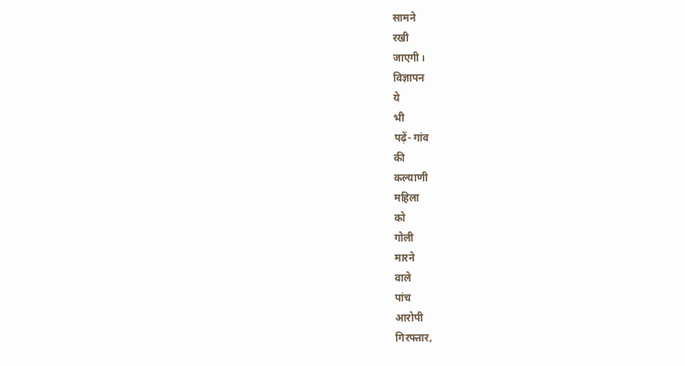सामने
रखी
जाएगी।
विज्ञापन
ये
भी
पढ़ें- गांव
की
कल्याणी
महिला
को
गोली
मारने
वाले
पांच
आरोपी
गिरफ्तार,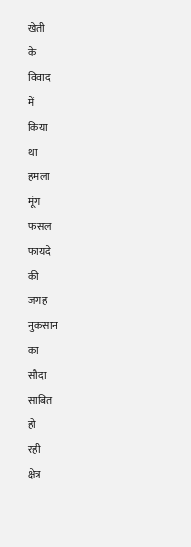खेती
के
विवाद
में
किया
था
हमला
मूंग
फसल
फायदे
की
जगह
नुकसान
का
सौदा
साबित
हो
रही
क्षेत्र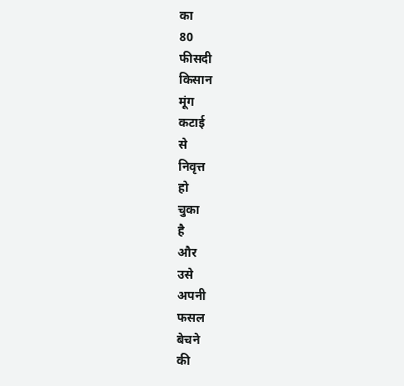का
80
फीसदी
किसान
मूंग
कटाई
से
निवृत्त
हो
चुका
है
और
उसे
अपनी
फसल
बेचने
की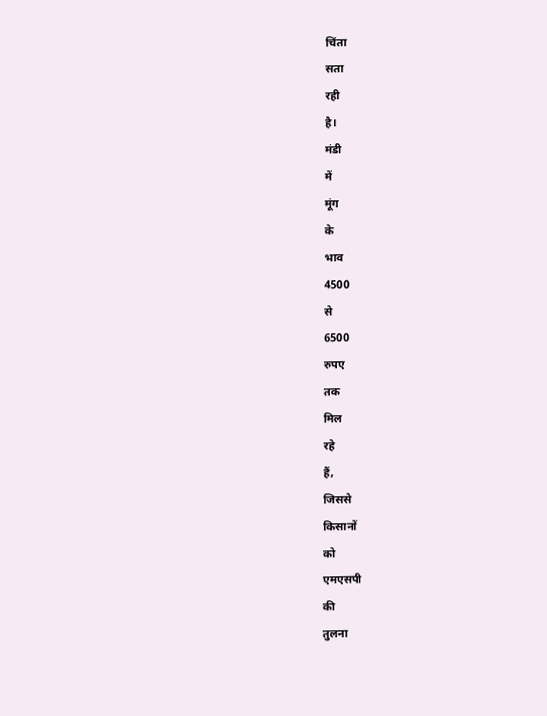चिंता
सता
रही
है।
मंडी
में
मूंग
के
भाव
4500
से
6500
रुपए
तक
मिल
रहे
हैं,
जिससे
किसानों
को
एमएसपी
की
तुलना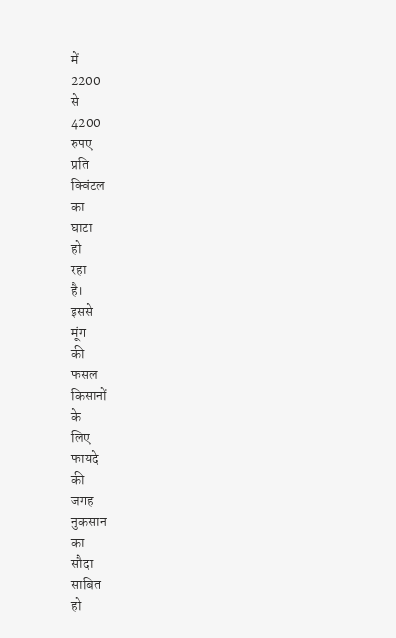में
2200
से
4200
रुपए
प्रति
क्विंटल
का
घाटा
हो
रहा
है।
इससे
मूंग
की
फसल
किसानों
के
लिए
फायदे
की
जगह
नुकसान
का
सौदा
साबित
हो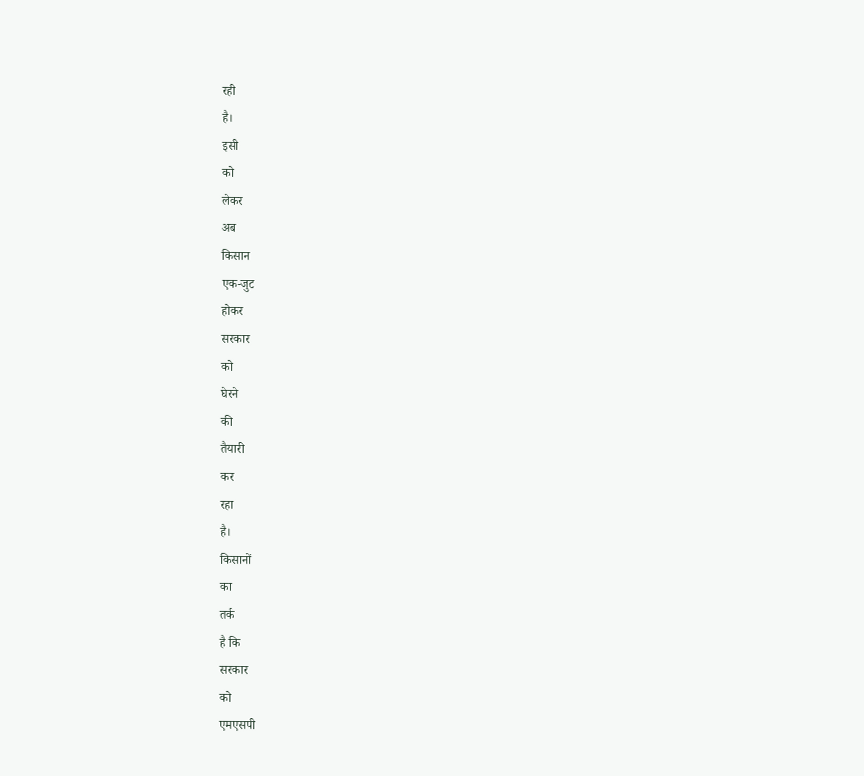रही
है।
इसी
को
लेकर
अब
किसान
एक-जुट
होकर
सरकार
को
घेरने
की
तैयारी
कर
रहा
है।
किसानों
का
तर्क
है कि
सरकार
को
एमएसपी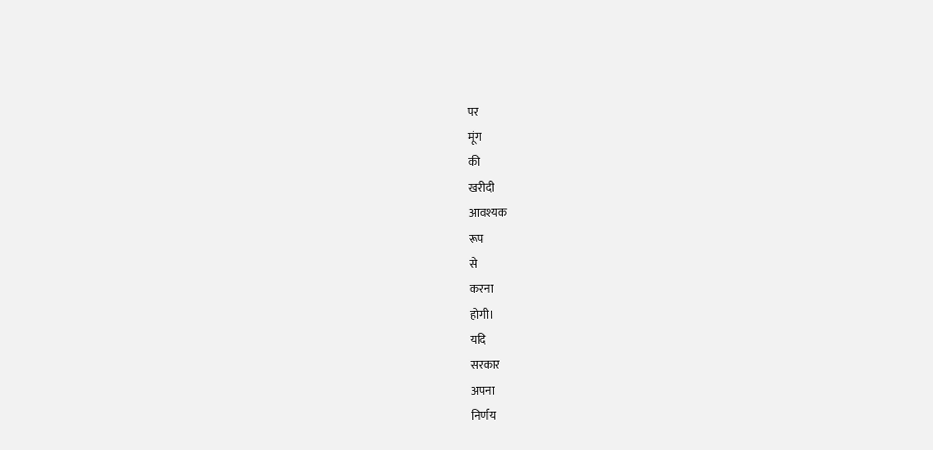पर
मूंग
की
खरीदी
आवश्यक
रूप
से
करना
होगी।
यदि
सरकार
अपना
निर्णय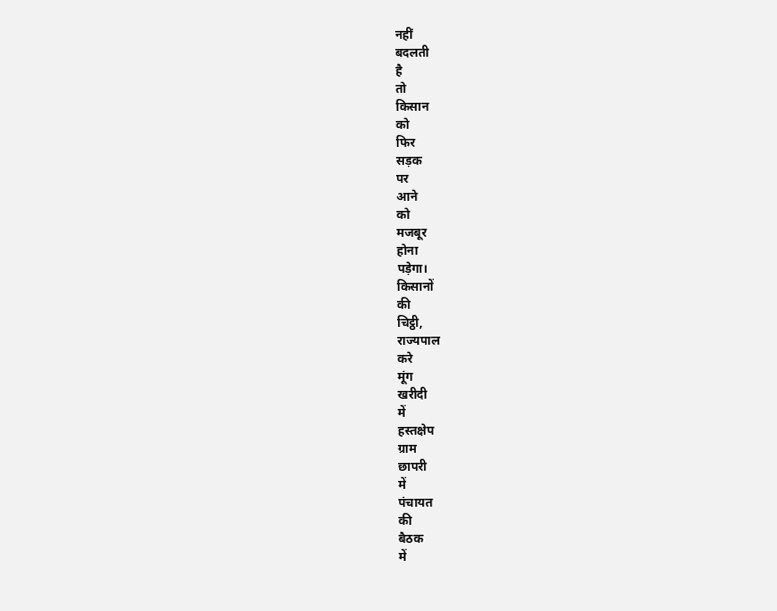नहीं
बदलती
है
तो
किसान
को
फिर
सड़क
पर
आने
को
मजबूर
होना
पड़ेगा।
किसानों
की
चिट्ठी,
राज्यपाल
करे
मूंग
खरीदी
में
हस्तक्षेप
ग्राम
छापरी
में
पंचायत
की
बैठक
में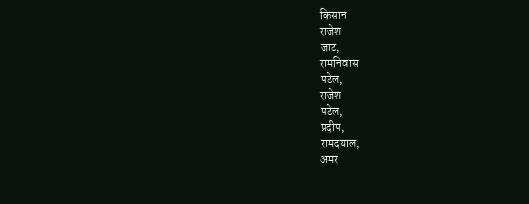किसान
राजेश
जाट,
रामनिवास
पटेल,
राजेश
पटेल,
प्रदीप,
रामदयाल,
अमर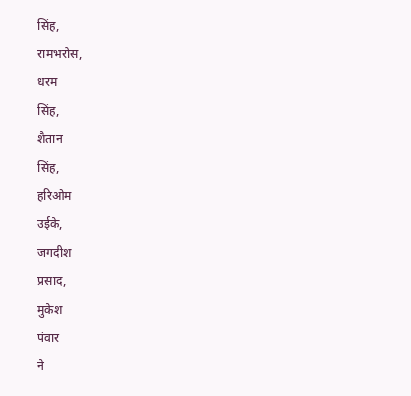सिंह,
रामभरोस,
धरम
सिंह,
शैतान
सिंह,
हरिओम
उईके,
जगदीश
प्रसाद,
मुकेश
पंवार
ने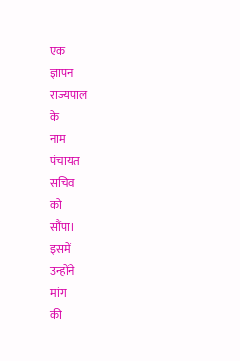एक
ज्ञापन
राज्यपाल
के
नाम
पंचायत
सचिव
को
सौंपा।
इसमें
उन्होंने
मांग
की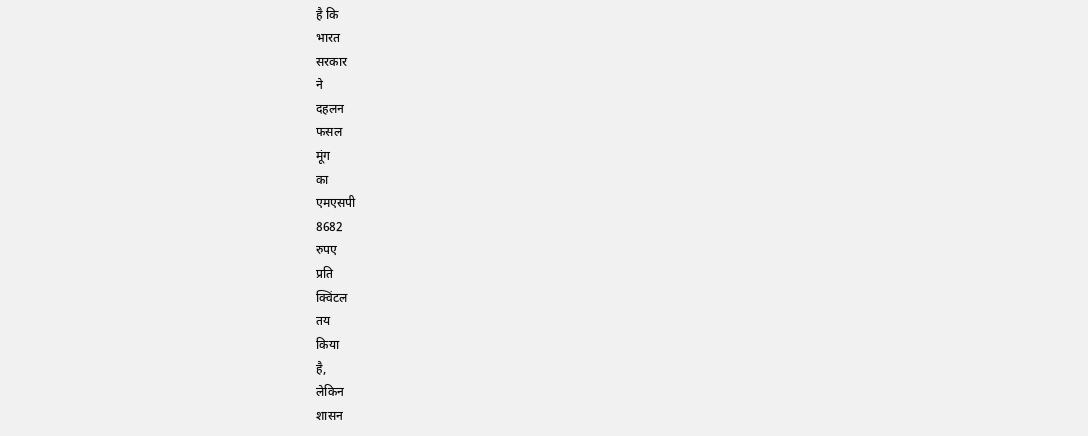है कि
भारत
सरकार
ने
दहलन
फसल
मूंग
का
एमएसपी
8682
रुपए
प्रति
क्विंटल
तय
किया
है,
लेकिन
शासन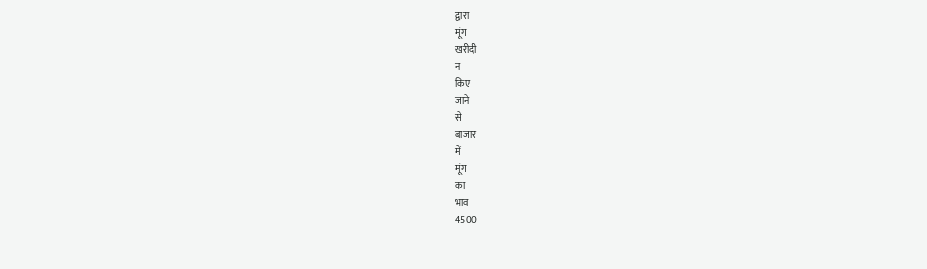द्वारा
मूंग
खरीदी
न
किए
जाने
से
बाजार
में
मूंग
का
भाव
4500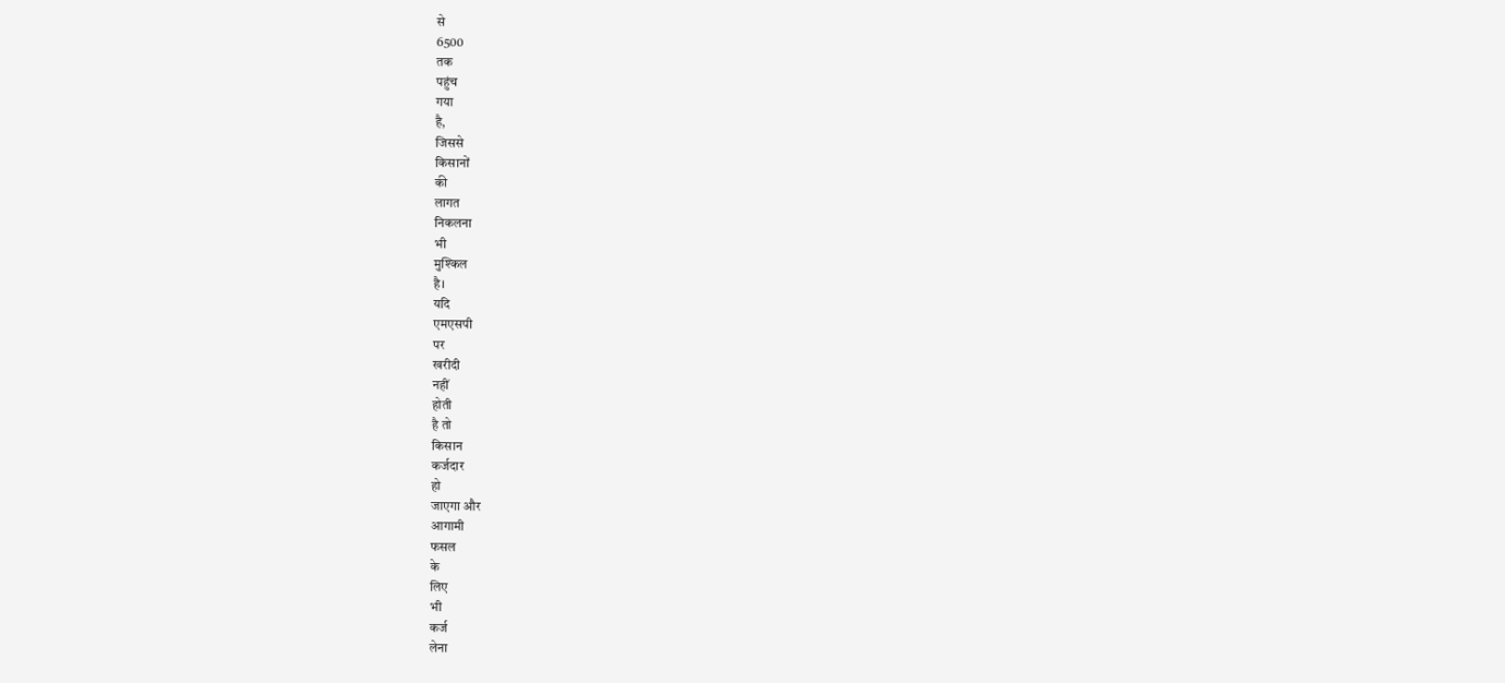से
6500
तक
पहुंच
गया
है,
जिससे
किसानों
की
लागत
निकलना
भी
मुश्किल
है।
यदि
एमएसपी
पर
खरीदी
नहीं
होती
है तो
किसान
कर्जदार
हो
जाएगा और
आगामी
फसल
के
लिए
भी
कर्ज
लेना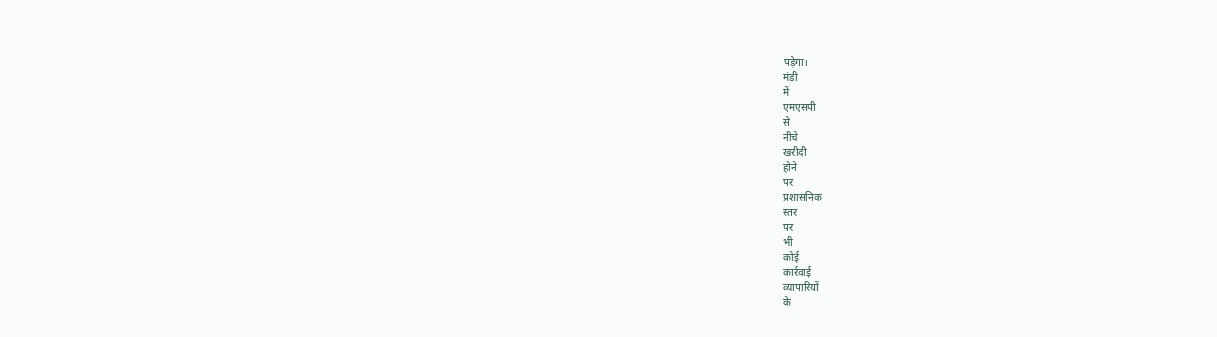पड़ेगा।
मंडी
में
एमएसपी
से
नीचे
खरीदी
होने
पर
प्रशासनिक
स्तर
पर
भी
कोई
कार्रवाई
व्यापारियों
के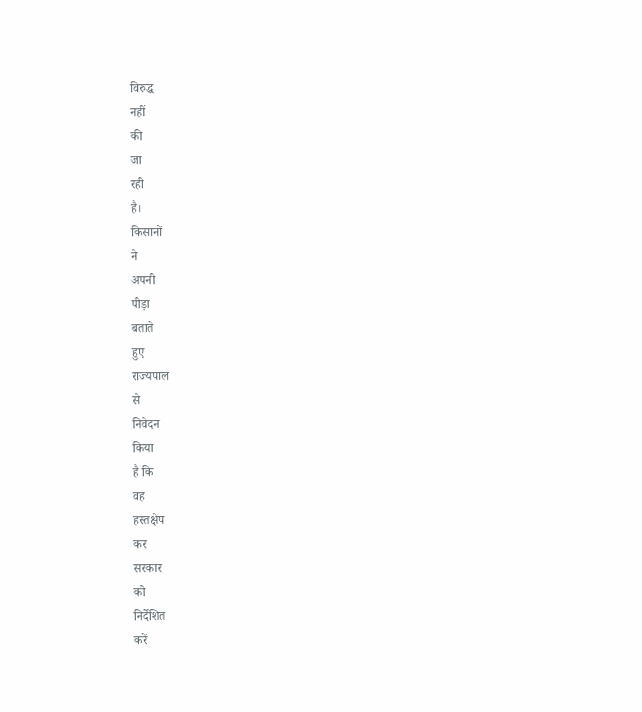विरुद्ध
नहीं
की
जा
रही
है।
किसानों
ने
अपनी
पीड़ा
बताते
हुए
राज्यपाल
से
निवेदन
किया
है कि
वह
हस्तक्षेप
कर
सरकार
को
निर्देशित
करें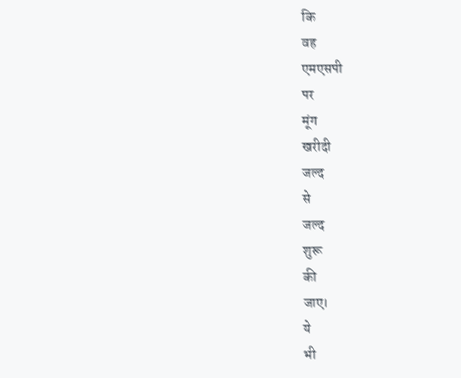कि
वह
एमएसपी
पर
मूंग
खरीदी
जल्द
से
जल्द
शुरू
की
जाए।
ये
भी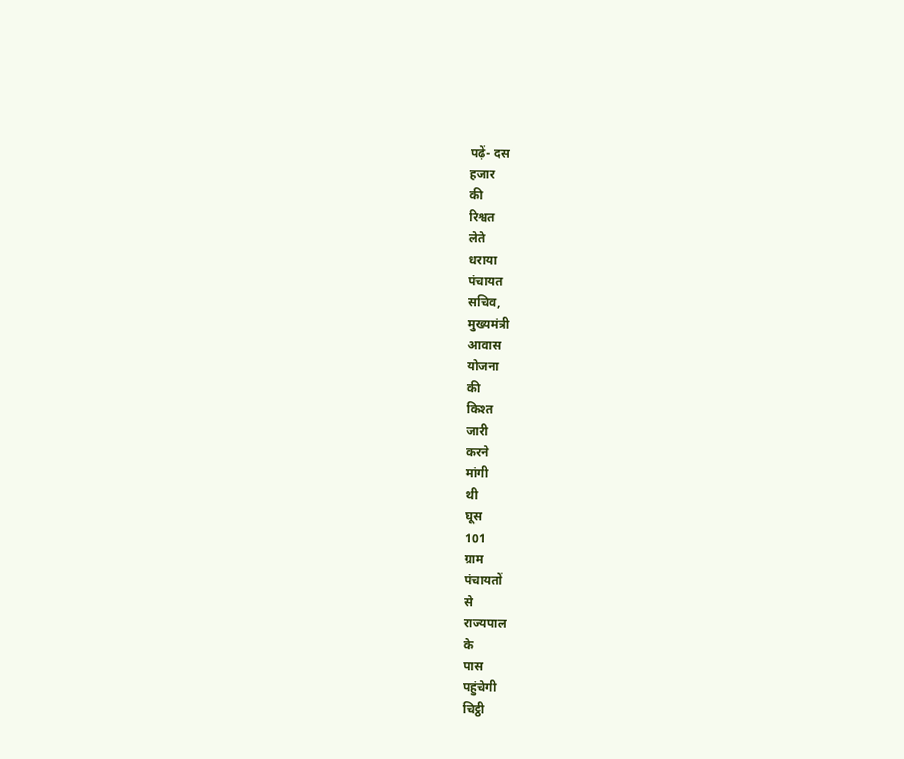पढ़ें- दस
हजार
की
रिश्वत
लेते
धराया
पंचायत
सचिव,
मुख्यमंत्री
आवास
योजना
की
किश्त
जारी
करने
मांगी
थी
घूस
101
ग्राम
पंचायतों
से
राज्यपाल
के
पास
पहुंचेगी
चिट्ठी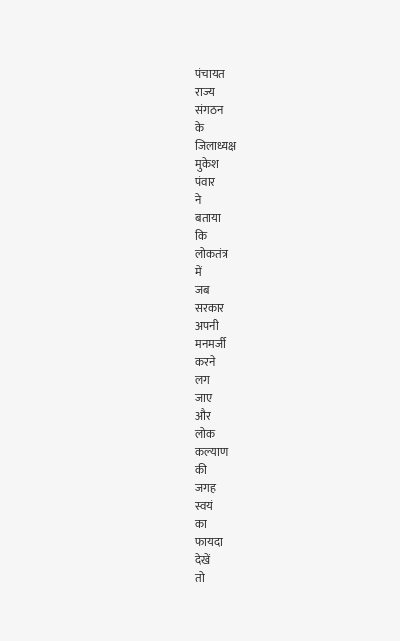पंचायत
राज्य
संगठन
के
जिलाध्यक्ष
मुकेश
पंवार
ने
बताया
कि
लोकतंत्र
में
जब
सरकार
अपनी
मनमर्जी
करने
लग
जाए
और
लोक
कल्याण
की
जगह
स्वयं
का
फायदा
देखें
तो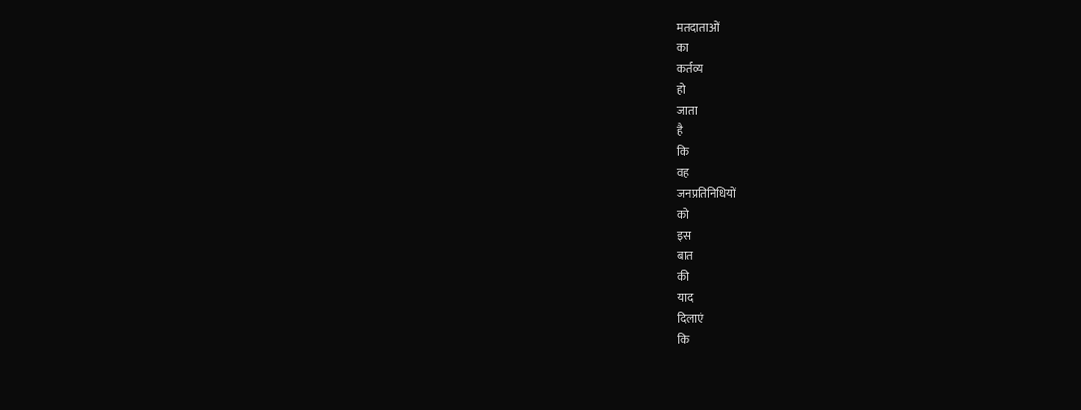मतदाताओं
का
कर्तव्य
हो
जाता
है
कि
वह
जनप्रतिनिधियों
को
इस
बात
की
याद
दिलाएं
कि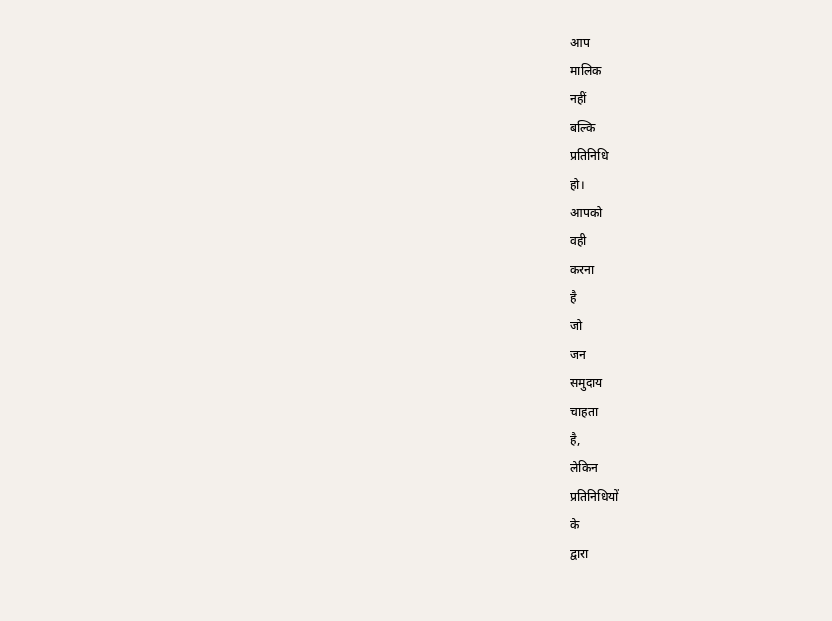आप
मालिक
नहीं
बल्कि
प्रतिनिधि
हो।
आपको
वही
करना
है
जो
जन
समुदाय
चाहता
है,
लेकिन
प्रतिनिधियों
के
द्वारा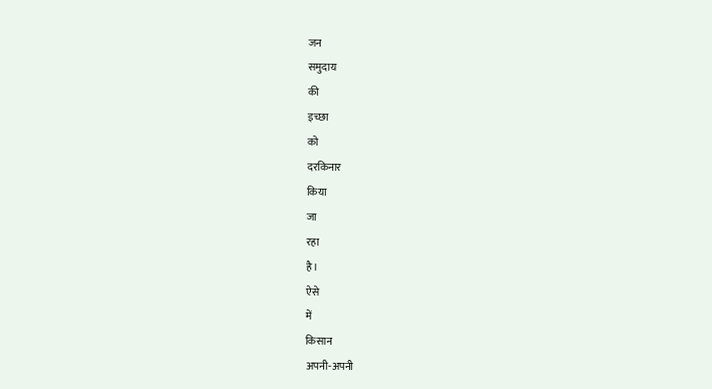जन
समुदाय
की
इच्छा
को
दरकिनार
किया
जा
रहा
है।
ऐसे
में
किसान
अपनी-अपनी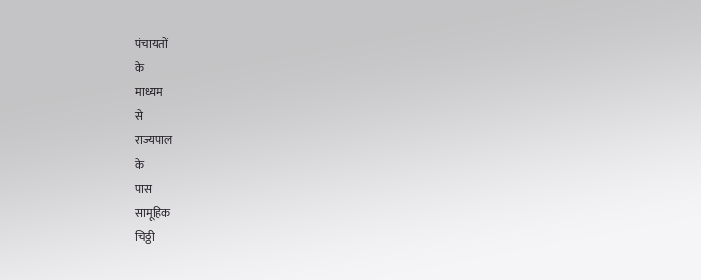पंचायतों
के
माध्यम
से
राज्यपाल
के
पास
सामूहिक
चिठ्ठी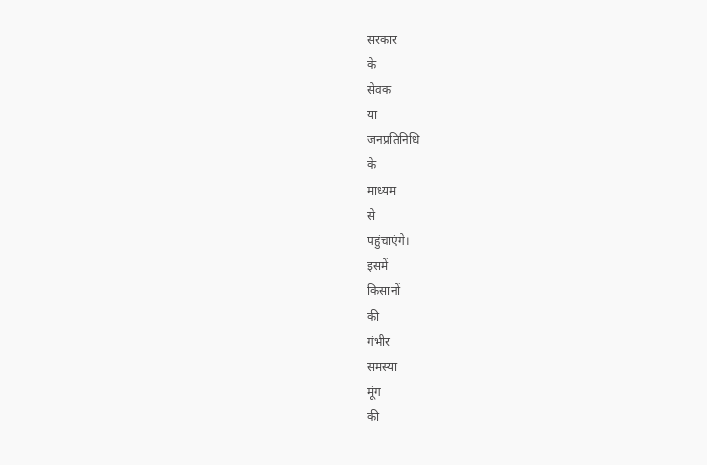सरकार
के
सेवक
या
जनप्रतिनिधि
के
माध्यम
से
पहुंचाएंगे।
इसमें
किसानों
की
गंभीर
समस्या
मूंग
की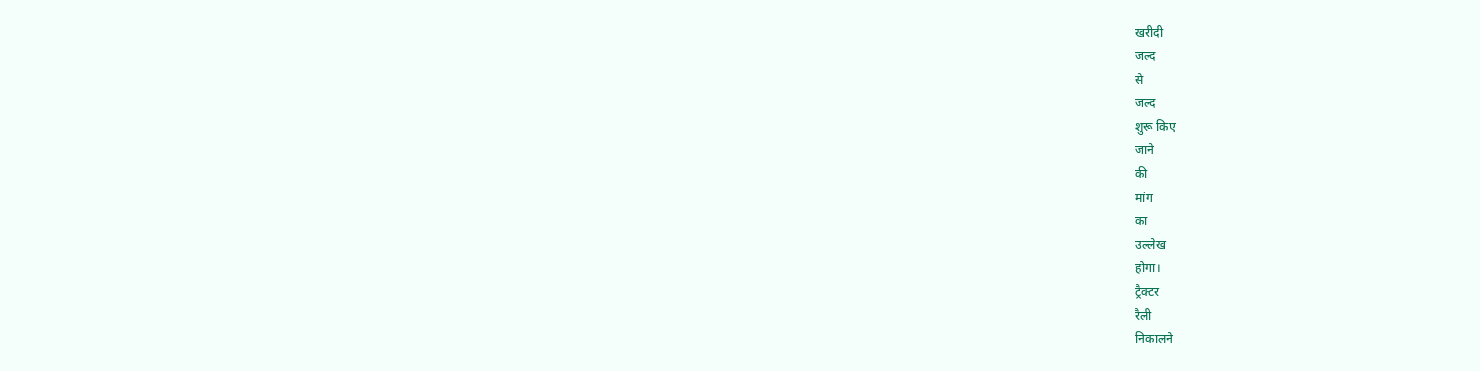खरीदी
जल्द
से
जल्द
शुरू किए
जाने
की
मांग
का
उल्लेख
होगा।
ट्रैक्टर
रैली
निकालने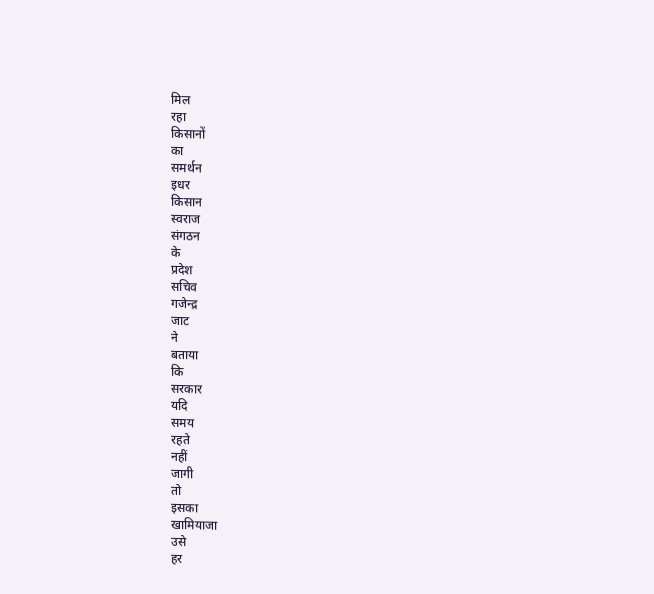मिल
रहा
किसानों
का
समर्थन
इधर
किसान
स्वराज
संगठन
के
प्रदेश
सचिव
गजेन्द्र
जाट
ने
बताया
कि
सरकार
यदि
समय
रहते
नहीं
जागी
तो
इसका
खामियाजा
उसे
हर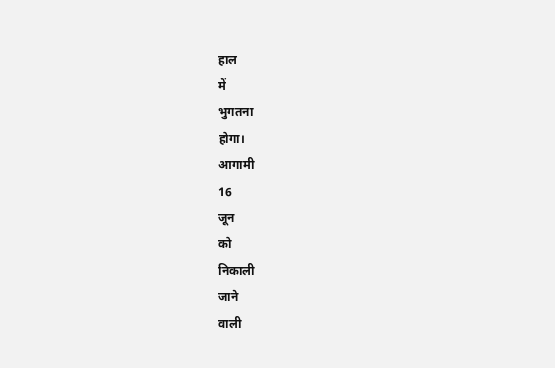हाल
में
भुगतना
होगा।
आगामी
16
जून
को
निकाली
जाने
वाली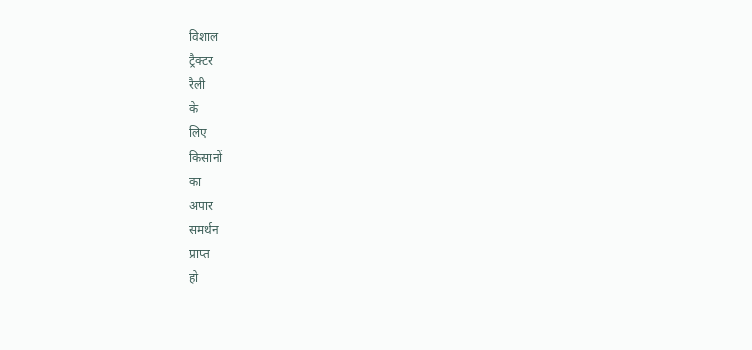विशाल
ट्रैक्टर
रैली
के
लिए
किसानों
का
अपार
समर्थन
प्राप्त
हो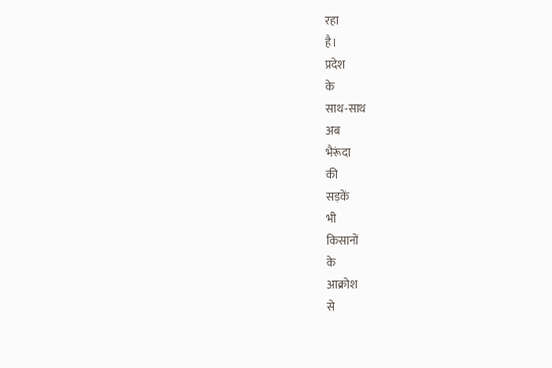रहा
है।
प्रदेश
के
साथ-साथ
अब
भैरूंदा
की
सड़कें
भी
किसानों
के
आक्रोश
से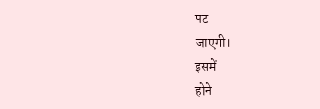पट
जाएगी।
इसमें
होने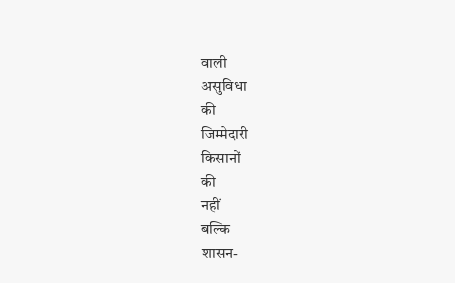वाली
असुविधा
की
जिम्मेदारी
किसानों
की
नहीं
बल्कि
शासन-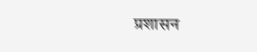प्रशासन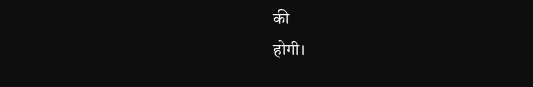की
होगी।